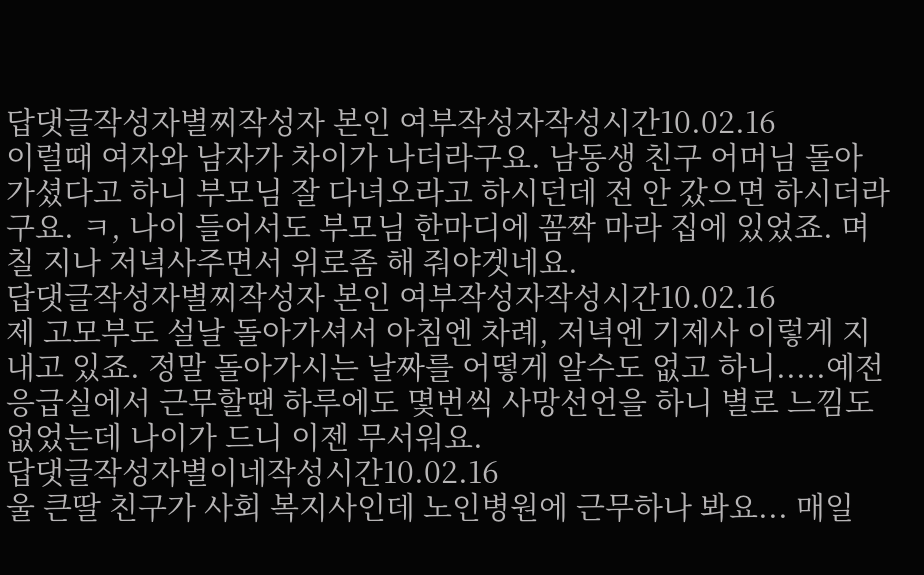답댓글작성자별찌작성자 본인 여부작성자작성시간10.02.16
이럴때 여자와 남자가 차이가 나더라구요. 남동생 친구 어머님 돌아가셨다고 하니 부모님 잘 다녀오라고 하시던데 전 안 갔으면 하시더라구요. ㅋ, 나이 들어서도 부모님 한마디에 꼼짝 마라 집에 있었죠. 며칠 지나 저녁사주면서 위로좀 해 줘야겟네요.
답댓글작성자별찌작성자 본인 여부작성자작성시간10.02.16
제 고모부도 설날 돌아가셔서 아침엔 차례, 저녁엔 기제사 이렇게 지내고 있죠. 정말 돌아가시는 날짜를 어떻게 알수도 없고 하니.....예전 응급실에서 근무할땐 하루에도 몇번씩 사망선언을 하니 별로 느낌도 없었는데 나이가 드니 이젠 무서워요.
답댓글작성자별이네작성시간10.02.16
울 큰딸 친구가 사회 복지사인데 노인병원에 근무하나 봐요... 매일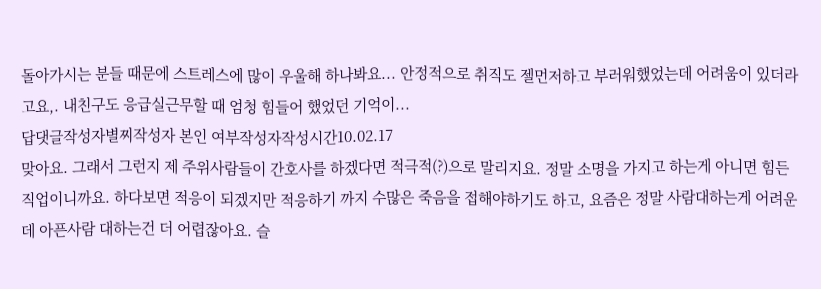돌아가시는 분들 때문에 스트레스에 많이 우울해 하나봐요... 안정적으로 취직도 젤먼저하고 부러워했었는데 어려움이 있더라고요,. 내친구도 응급실근무할 때 엄청 힘들어 했었던 기억이...
답댓글작성자별찌작성자 본인 여부작성자작성시간10.02.17
맞아요. 그래서 그런지 제 주위사람들이 간호사를 하겠다면 적극적(?)으로 말리지요. 정말 소명을 가지고 하는게 아니면 힘든 직업이니까요. 하다보면 적응이 되겠지만 적응하기 까지 수많은 죽음을 접해야하기도 하고, 요즘은 정말 사람대하는게 어려운데 아픈사람 대하는건 더 어렵잖아요. 슬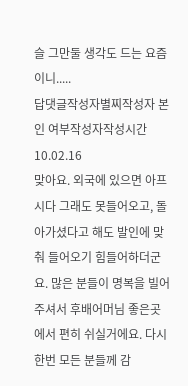슬 그만둘 생각도 드는 요즘이니.....
답댓글작성자별찌작성자 본인 여부작성자작성시간10.02.16
맞아요. 외국에 있으면 아프시다 그래도 못들어오고, 돌아가셨다고 해도 발인에 맞춰 들어오기 힘들어하더군요. 많은 분들이 명복을 빌어주셔서 후배어머님 좋은곳에서 편히 쉬실거에요. 다시 한번 모든 분들께 감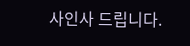사인사 드립니다.